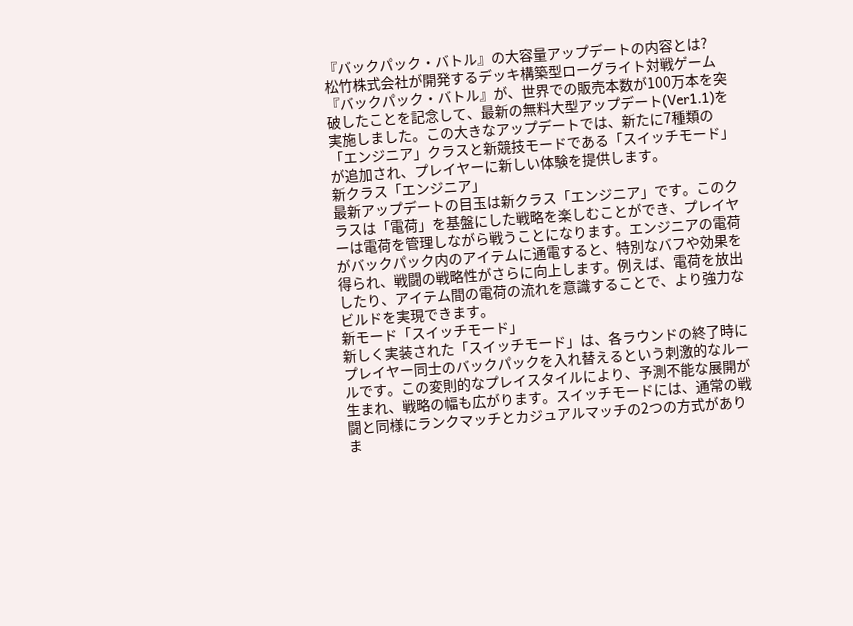『バックパック・バトル』の大容量アップデートの内容とは?
松竹株式会社が開発するデッキ構築型ローグライト対戦ゲーム『バックパック・バトル』が、世界での販売本数が100万本を突破したことを記念して、最新の無料大型アップデート(Ver1.1)を実施しました。この大きなアップデートでは、新たに7種類の「エンジニア」クラスと新競技モードである「スイッチモード」が追加され、プレイヤーに新しい体験を提供します。
新クラス「エンジニア」
最新アップデートの目玉は新クラス「エンジニア」です。このクラスは「電荷」を基盤にした戦略を楽しむことができ、プレイヤーは電荷を管理しながら戦うことになります。エンジニアの電荷がバックパック内のアイテムに通電すると、特別なバフや効果を得られ、戦闘の戦略性がさらに向上します。例えば、電荷を放出したり、アイテム間の電荷の流れを意識することで、より強力なビルドを実現できます。
新モード「スイッチモード」
新しく実装された「スイッチモード」は、各ラウンドの終了時にプレイヤー同士のバックパックを入れ替えるという刺激的なルールです。この変則的なプレイスタイルにより、予測不能な展開が生まれ、戦略の幅も広がります。スイッチモードには、通常の戦闘と同様にランクマッチとカジュアルマッチの2つの方式がありま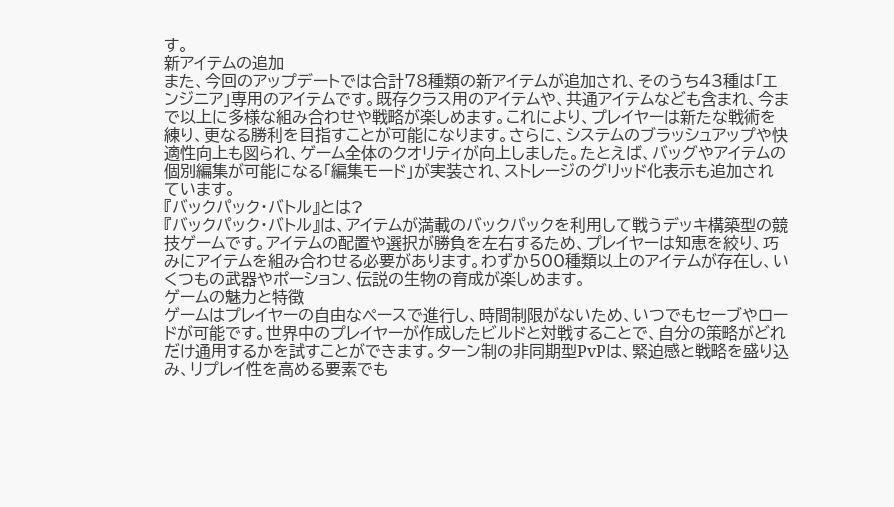す。
新アイテムの追加
また、今回のアップデートでは合計78種類の新アイテムが追加され、そのうち43種は「エンジニア」専用のアイテムです。既存クラス用のアイテムや、共通アイテムなども含まれ、今まで以上に多様な組み合わせや戦略が楽しめます。これにより、プレイヤーは新たな戦術を練り、更なる勝利を目指すことが可能になります。さらに、システムのブラッシュアップや快適性向上も図られ、ゲーム全体のクオリティが向上しました。たとえば、バッグやアイテムの個別編集が可能になる「編集モード」が実装され、ストレージのグリッド化表示も追加されています。
『バックパック・バトル』とは?
『バックパック・バトル』は、アイテムが満載のバックパックを利用して戦うデッキ構築型の競技ゲームです。アイテムの配置や選択が勝負を左右するため、プレイヤーは知恵を絞り、巧みにアイテムを組み合わせる必要があります。わずか500種類以上のアイテムが存在し、いくつもの武器やポーション、伝説の生物の育成が楽しめます。
ゲームの魅力と特徴
ゲームはプレイヤーの自由なペースで進行し、時間制限がないため、いつでもセーブやロードが可能です。世界中のプレイヤーが作成したビルドと対戦することで、自分の策略がどれだけ通用するかを試すことができます。ターン制の非同期型PvPは、緊迫感と戦略を盛り込み、リプレイ性を高める要素でも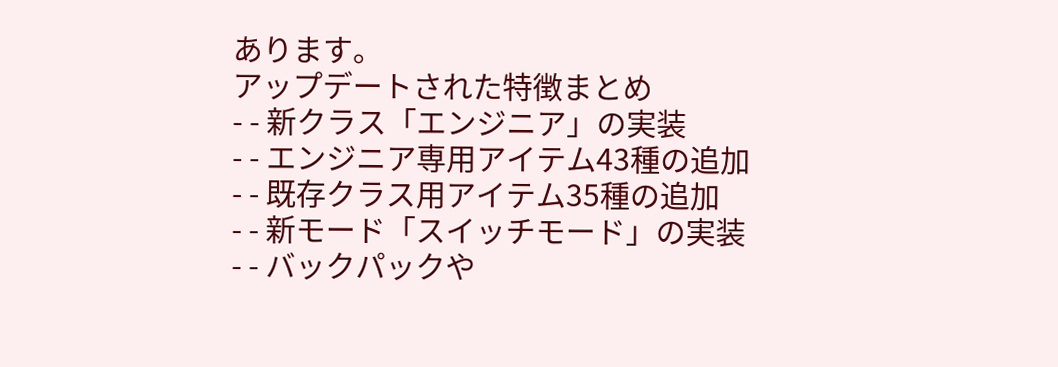あります。
アップデートされた特徴まとめ
- - 新クラス「エンジニア」の実装
- - エンジニア専用アイテム43種の追加
- - 既存クラス用アイテム35種の追加
- - 新モード「スイッチモード」の実装
- - バックパックや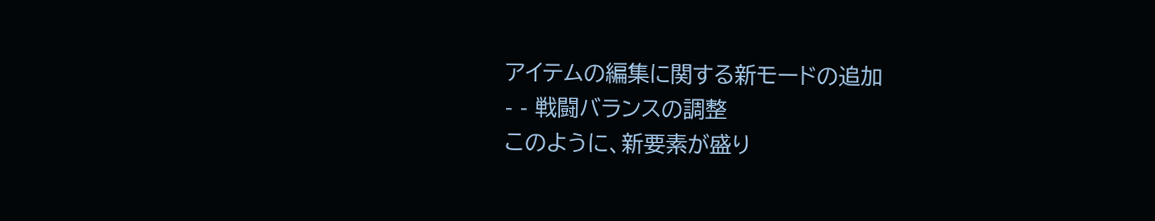アイテムの編集に関する新モードの追加
- - 戦闘バランスの調整
このように、新要素が盛り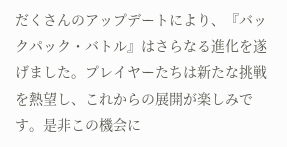だくさんのアップデートにより、『バックパック・バトル』はさらなる進化を遂げました。プレイヤーたちは新たな挑戦を熱望し、これからの展開が楽しみです。是非この機会に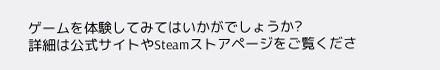ゲームを体験してみてはいかがでしょうか?
詳細は公式サイトやSteamストアページをご覧くださ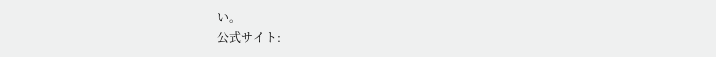い。
公式サイト: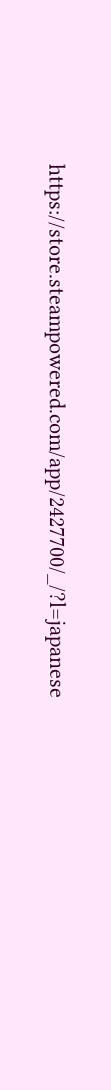https://store.steampowered.com/app/2427700/_/?l=japanese